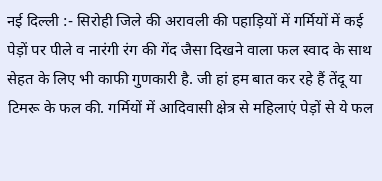नई दिल्ली :- सिरोही जिले की अरावली की पहाड़ियों में गर्मियों में कई पेड़ों पर पीले व नारंगी रंग की गेंद जैसा दिखने वाला फल स्वाद के साथ सेहत के लिए भी काफी गुणकारी है. जी हां हम बात कर रहे हैं तेंदू या टिमरू के फल की. गर्मियों में आदिवासी क्षेत्र से महिलाएं पेड़ों से ये फल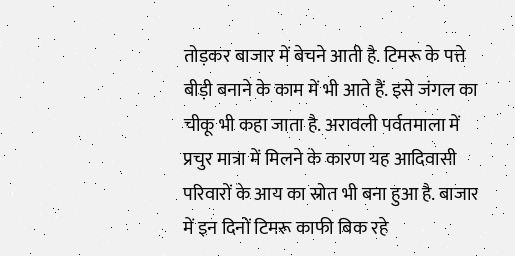तोड़कर बाजार में बेचने आती है. टिमरू के पत्ते बीड़ी बनाने के काम में भी आते हैं. इसे जंगल का चीकू भी कहा जाता है. अरावली पर्वतमाला में प्रचुर मात्रा में मिलने के कारण यह आदिवासी परिवारों के आय का स्रोत भी बना हुआ है. बाजार में इन दिनों टिमरू काफी बिक रहे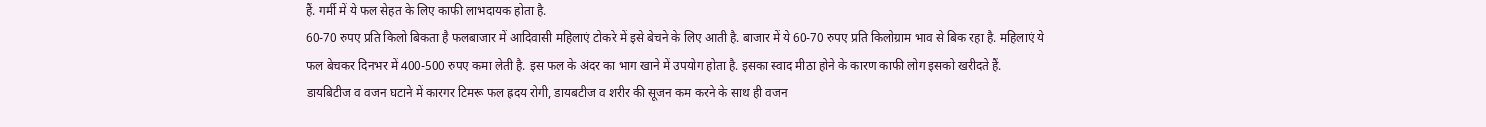हैं. गर्मी में ये फल सेहत के लिए काफी लाभदायक होता है.
60-70 रुपए प्रति किलो बिकता है फलबाजार में आदिवासी महिलाएं टोकरे में इसे बेचने के लिए आती है. बाजार में ये 60-70 रुपए प्रति किलोग्राम भाव से बिक रहा है. महिलाएं ये फल बेचकर दिनभर में 400-500 रुपए कमा लेती है. इस फल के अंदर का भाग खाने में उपयोग होता है. इसका स्वाद मीठा होने के कारण काफी लोग इसको खरीदते हैं.
डायबिटीज व वजन घटाने में कारगर टिमरू फल ह्रदय रोगी, डायबटीज व शरीर की सूजन कम करने के साथ ही वजन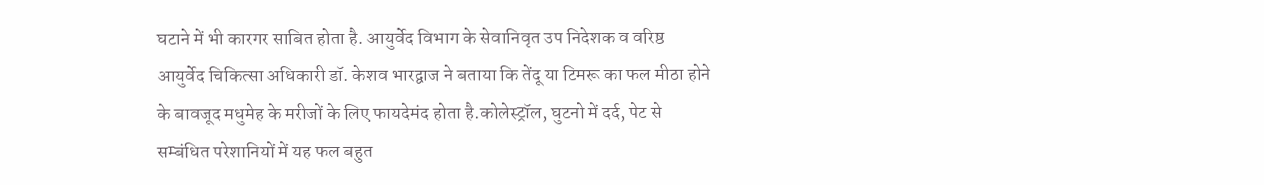घटाने में भी कारगर साबित होता है. आयुर्वेद विभाग के सेवानिवृत उप निदेशक व वरिष्ठ आयुर्वेद चिकित्सा अधिकारी डॉ. केशव भारद्वाज ने बताया कि तेंदू या टिमरू का फल मीठा होने के बावजूद मधुमेह के मरीजों के लिए फायदेमंद होता है.कोलेस्ट्रॉल, घुटनो में दर्द, पेट से सम्बंधित परेशानियों में यह फल बहुत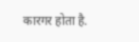कारगर होता है.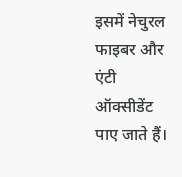इसमें नेचुरल फाइबर और एंटी ऑक्सीडेंट पाए जाते हैं।